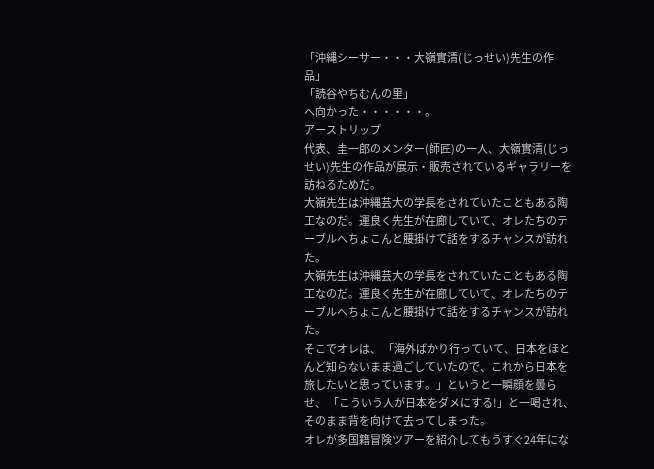「沖縄シーサー・・・大嶺實清(じっせい)先生の作品」
「読谷やちむんの里」
へ向かった・・・・・・。
アーストリップ
代表、圭一郎のメンター(師匠)の一人、大嶺實清(じっせい)先生の作品が展示・販売されているギャラリーを訪ねるためだ。
大嶺先生は沖縄芸大の学長をされていたこともある陶工なのだ。運良く先生が在廊していて、オレたちのテーブルへちょこんと腰掛けて話をするチャンスが訪れた。
大嶺先生は沖縄芸大の学長をされていたこともある陶工なのだ。運良く先生が在廊していて、オレたちのテーブルへちょこんと腰掛けて話をするチャンスが訪れた。
そこでオレは、 「海外ばかり行っていて、日本をほとんど知らないまま過ごしていたので、これから日本を旅したいと思っています。」というと一瞬顔を曇らせ、 「こういう人が日本をダメにする!」と一喝され、そのまま背を向けて去ってしまった。
オレが多国籍冒険ツアーを紹介してもうすぐ24年にな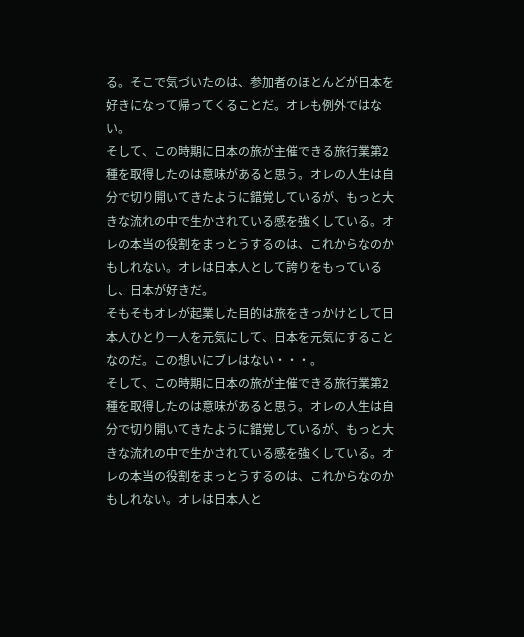る。そこで気づいたのは、参加者のほとんどが日本を好きになって帰ってくることだ。オレも例外ではない。
そして、この時期に日本の旅が主催できる旅行業第2種を取得したのは意味があると思う。オレの人生は自分で切り開いてきたように錯覚しているが、もっと大きな流れの中で生かされている感を強くしている。オレの本当の役割をまっとうするのは、これからなのかもしれない。オレは日本人として誇りをもっているし、日本が好きだ。
そもそもオレが起業した目的は旅をきっかけとして日本人ひとり一人を元気にして、日本を元気にすることなのだ。この想いにブレはない・・・。
そして、この時期に日本の旅が主催できる旅行業第2種を取得したのは意味があると思う。オレの人生は自分で切り開いてきたように錯覚しているが、もっと大きな流れの中で生かされている感を強くしている。オレの本当の役割をまっとうするのは、これからなのかもしれない。オレは日本人と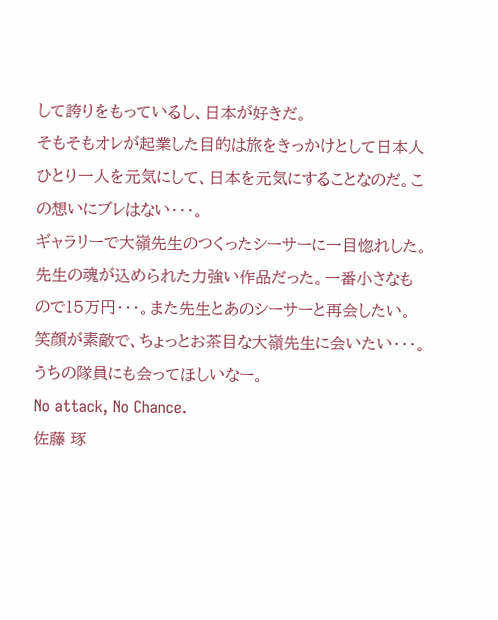して誇りをもっているし、日本が好きだ。
そもそもオレが起業した目的は旅をきっかけとして日本人ひとり一人を元気にして、日本を元気にすることなのだ。この想いにブレはない・・・。
ギャラリーで大嶺先生のつくったシーサーに一目惚れした。先生の魂が込められた力強い作品だった。一番小さなもので15万円・・・。また先生とあのシーサーと再会したい。笑顔が素敵で、ちょっとお茶目な大嶺先生に会いたい・・・。
うちの隊員にも会ってほしいなー。
No attack, No Chance.
佐藤 琢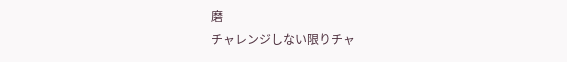磨
チャレンジしない限りチャ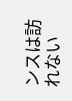ンスは訪れない